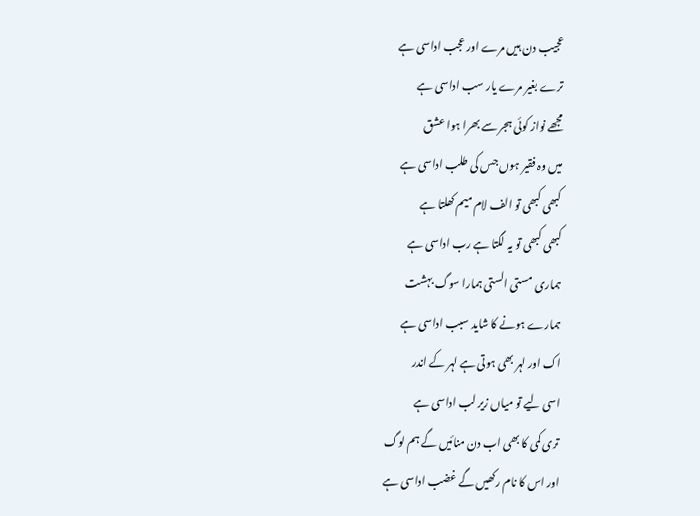عجیب دن ہیں مرے اور عجب اداسی ہے
ترے بغیر مرے یار سب اداسی ہے
مجھے نواز کوئی ہجر سے بھرا ہوا عشق
میں وہ فقیر ہوں جس کی طلب اداسی ہے
کبھی کبھی تو الف لام میم کھلتا ہے
کبھی کبھی تو یہ لگتا ہے رب اداسی ہے
ہماری مستی الستی ہمارا سوگ بہشت
ہمارے ہونے کا شاید سبب اداسی ہے
اک اور لہر بھی ہوتی ہے لہر کے اندر
اسی لیے تو میاں زیر لب اداسی ہے
تری کمی کا بھی اب دن منائیں گے ہم لوگ
اور اس کا نام رکھیں گے غضب اداسی ہے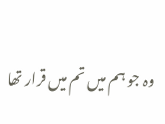وہ جو ہم میں تم میں قرار تھا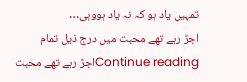تمہیں یاد ہو کہ نہ یاد ہووہی…
اجڑ رہے تھے محبت میں درج ذیل تمام Continue readingاجڑ رہے تھے محبت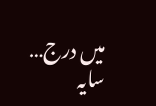میں درج…
سایہ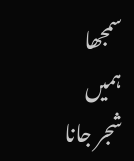سمجھا ہمیں شجر جانا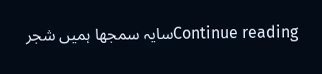Continue readingسایہ سمجھا ہمیں شجر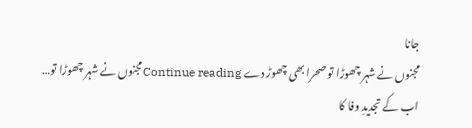جانا
مجنوں نے شہر چھوڑا تو صحرا بھی چھوڑ دے Continue readingمجنوں نے شہر چھوڑا تو…
اب کے تجدیدِ وفا کا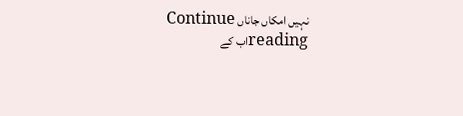نہیں امکاں جاناں Continue readingاب کے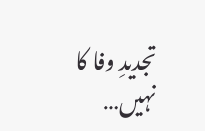تجدیدِ وفا کا نہیں…